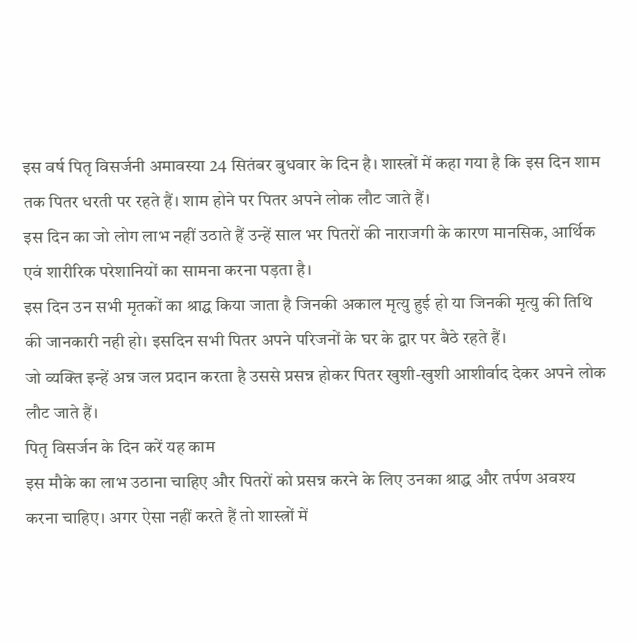इस वर्ष पितृ विसर्जनी अमावस्या 24 सितंबर बुधवार के दिन है। शास्त्रों में कहा गया है कि इस दिन शाम तक पितर धरती पर रहते हैं। शाम होने पर पितर अपने लोक लौट जाते हैं।
इस दिन का जो लोग लाभ नहीं उठाते हैं उन्हें साल भर पितरों की नाराजगी के कारण मानसिक, आर्थिक एवं शारीरिक परेशानियों का सामना करना पड़ता है।
इस दिन उन सभी मृतकों का श्राद्घ किया जाता है जिनकी अकाल मृत्यु हुई हो या जिनकी मृत्यु की तिथि की जानकारी नही हो। इसदिन सभी पितर अपने परिजनों के घर के द्वार पर बैठे रहते हैं।
जो व्यक्ति इन्हें अन्न जल प्रदान करता है उससे प्रसन्न होकर पितर खुशी-खुशी आशीर्वाद देकर अपने लोक लौट जाते हैं।
पितृ विसर्जन के दिन करें यह काम
इस मौके का लाभ उठाना चाहिए और पितरों को प्रसन्न करने के लिए उनका श्राद्ध और तर्पण अवश्य करना चाहिए। अगर ऐसा नहीं करते हैं तो शास्त्रों में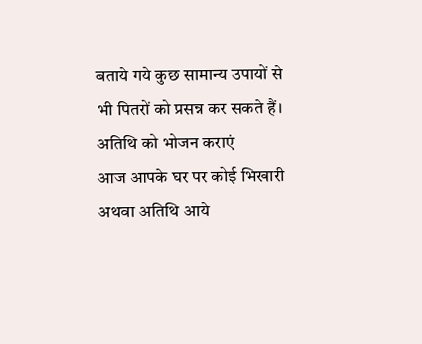बताये गये कुछ सामान्य उपायों से भी पितरों को प्रसन्न कर सकते हैं।
अतिथि को भोजन कराएं
आज आपके घर पर कोई भिखारी अथवा अतिथि आये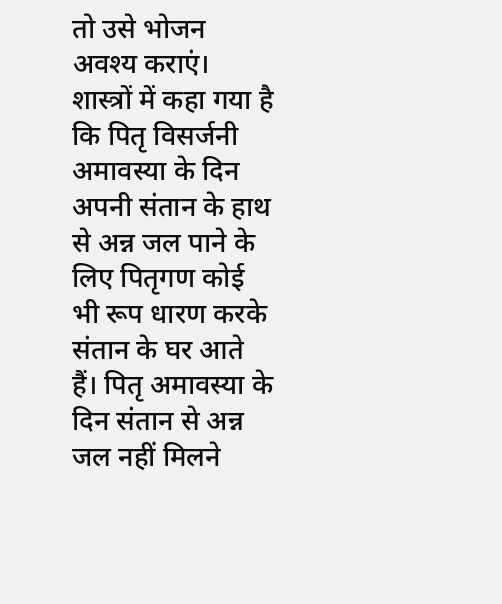तो उसे भोजन अवश्य कराएं। शास्त्रों में कहा गया है कि पितृ विसर्जनी अमावस्या के दिन अपनी संतान के हाथ से अन्न जल पाने के लिए पितृगण कोई भी रूप धारण करके संतान के घर आते हैं। पितृ अमावस्या के दिन संतान से अन्न जल नहीं मिलने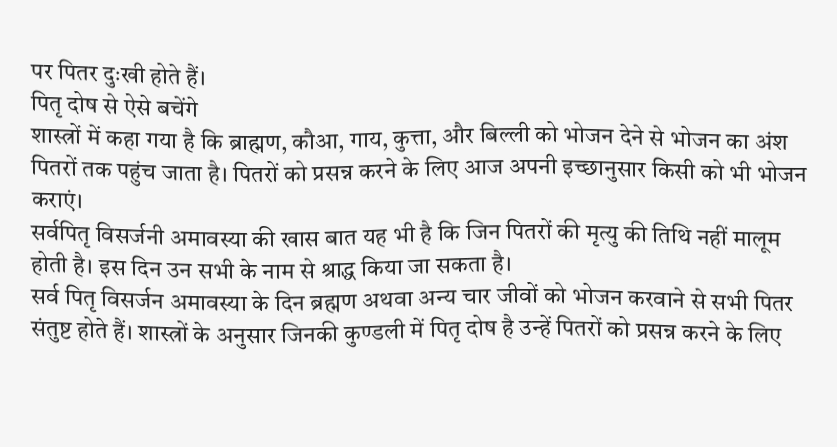पर पितर दुःखी होते हैं।
पितृ दोष से ऐसे बचेंगे
शास्त्रों में कहा गया है कि ब्राह्मण, कौआ, गाय, कुत्ता, और बिल्ली को भोजन देने से भोजन का अंश पितरों तक पहुंच जाता है। पितरों को प्रसन्न करने के लिए आज अपनी इच्छानुसार किसी को भी भोजन कराएं।
सर्वपितृ विसर्जनी अमावस्या की खास बात यह भी है कि जिन पितरों की मृत्यु की तिथि नहीं मालूम होती है। इस दिन उन सभी के नाम से श्राद्ध किया जा सकता है।
सर्व पितृ विसर्जन अमावस्या के दिन ब्रह्मण अथवा अन्य चार जीवों को भोजन करवाने से सभी पितर संतुष्ट होते हैं। शास्त्रों के अनुसार जिनकी कुण्डली में पितृ दोष है उन्हें पितरों को प्रसन्न करने के लिए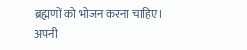ब्रह्मणों को भोजन करना चाहिए।
अपनी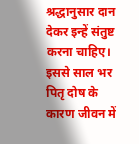श्रद्धानुसार दान देकर इन्हें संतुष्ट करना चाहिए। इससे साल भर पितृ दोष के कारण जीवन में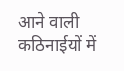आने वाली कठिनाईयों में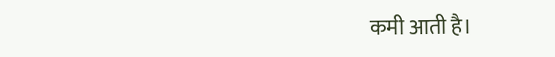कमी आती है।